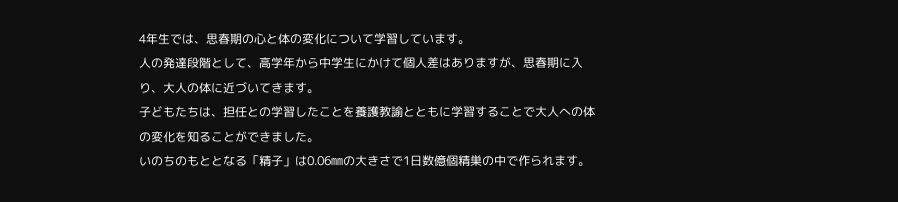4年生では、思春期の心と体の変化について学習しています。
人の発達段階として、高学年から中学生にかけて個人差はありますが、思春期に入り、大人の体に近づいてきます。
子どもたちは、担任との学習したことを養護教諭とともに学習することで大人への体の変化を知ることができました。
いのちのもととなる「精子」は0.06㎜の大きさで1日数億個精巣の中で作られます。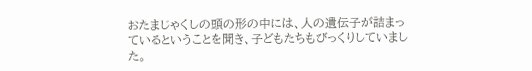おたまじゃくしの頭の形の中には、人の遺伝子が詰まっているということを聞き、子どもたちもびっくりしていました。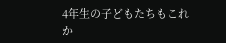4年生の子どもたちもこれか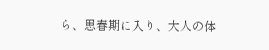ら、思春期に入り、大人の体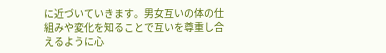に近づいていきます。男女互いの体の仕組みや変化を知ることで互いを尊重し合えるように心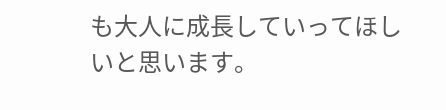も大人に成長していってほしいと思います。